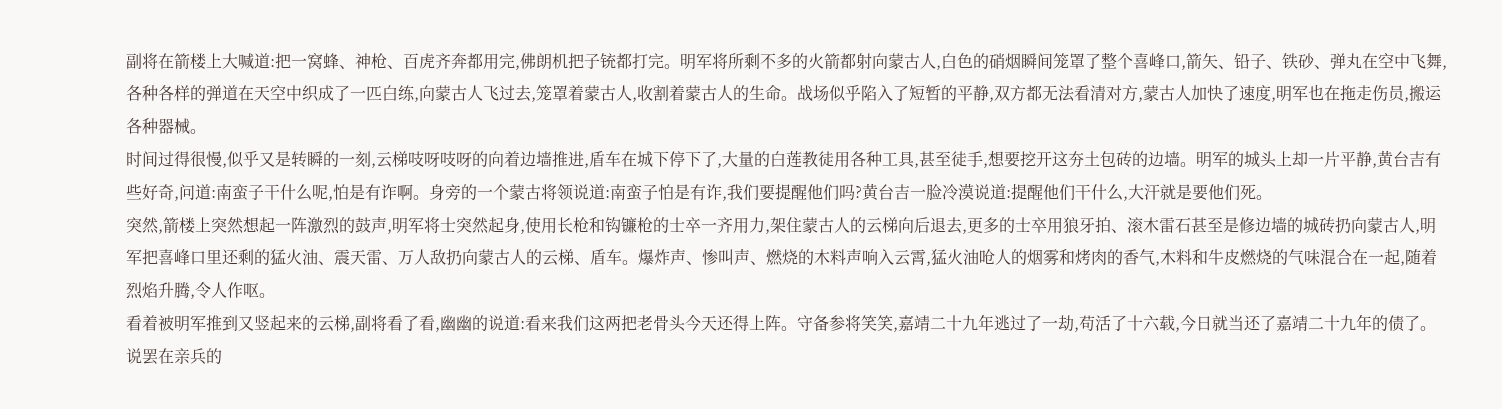副将在箭楼上大喊道:把一窝蜂、神枪、百虎齐奔都用完,佛朗机把子铳都打完。明军将所剩不多的火箭都射向蒙古人,白色的硝烟瞬间笼罩了整个喜峰口,箭矢、铅子、铁砂、弹丸在空中飞舞,各种各样的弹道在天空中织成了一匹白练,向蒙古人飞过去,笼罩着蒙古人,收割着蒙古人的生命。战场似乎陷入了短暂的平静,双方都无法看清对方,蒙古人加快了速度,明军也在拖走伤员,搬运各种器械。
时间过得很慢,似乎又是转瞬的一刻,云梯吱呀吱呀的向着边墙推进,盾车在城下停下了,大量的白莲教徒用各种工具,甚至徒手,想要挖开这夯土包砖的边墙。明军的城头上却一片平静,黄台吉有些好奇,问道:南蛮子干什么呢,怕是有诈啊。身旁的一个蒙古将领说道:南蛮子怕是有诈,我们要提醒他们吗?黄台吉一脸冷漠说道:提醒他们干什么,大汗就是要他们死。
突然,箭楼上突然想起一阵激烈的鼓声,明军将士突然起身,使用长枪和钩镰枪的士卒一齐用力,架住蒙古人的云梯向后退去,更多的士卒用狼牙拍、滚木雷石甚至是修边墙的城砖扔向蒙古人,明军把喜峰口里还剩的猛火油、震天雷、万人敌扔向蒙古人的云梯、盾车。爆炸声、惨叫声、燃烧的木料声响入云霄,猛火油呛人的烟雾和烤肉的香气,木料和牛皮燃烧的气味混合在一起,随着烈焰升腾,令人作呕。
看着被明军推到又竖起来的云梯,副将看了看,幽幽的说道:看来我们这两把老骨头今天还得上阵。守备参将笑笑,嘉靖二十九年逃过了一劫,苟活了十六载,今日就当还了嘉靖二十九年的债了。说罢在亲兵的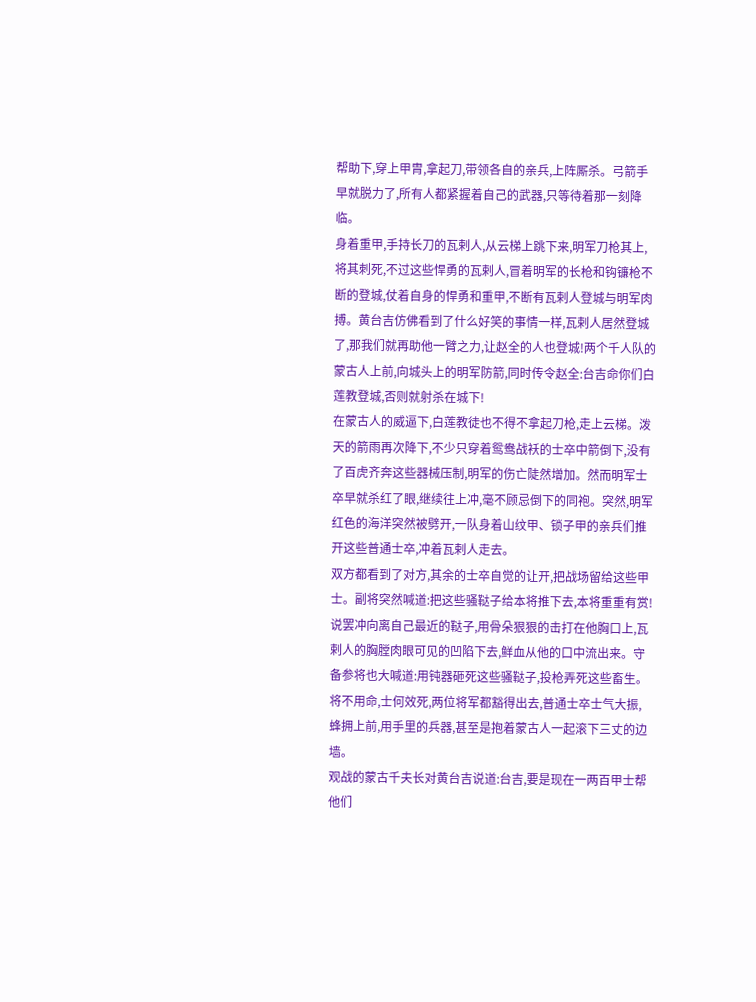帮助下,穿上甲胄,拿起刀,带领各自的亲兵,上阵厮杀。弓箭手早就脱力了,所有人都紧握着自己的武器,只等待着那一刻降临。
身着重甲,手持长刀的瓦剌人,从云梯上跳下来,明军刀枪其上,将其刺死,不过这些悍勇的瓦剌人,冒着明军的长枪和钩镰枪不断的登城,仗着自身的悍勇和重甲,不断有瓦剌人登城与明军肉搏。黄台吉仿佛看到了什么好笑的事情一样,瓦剌人居然登城了,那我们就再助他一臂之力,让赵全的人也登城!两个千人队的蒙古人上前,向城头上的明军防箭,同时传令赵全:台吉命你们白莲教登城,否则就射杀在城下!
在蒙古人的威逼下,白莲教徒也不得不拿起刀枪,走上云梯。泼天的箭雨再次降下,不少只穿着鸳鸯战袄的士卒中箭倒下,没有了百虎齐奔这些器械压制,明军的伤亡陡然增加。然而明军士卒早就杀红了眼,继续往上冲,毫不顾忌倒下的同袍。突然,明军红色的海洋突然被劈开,一队身着山纹甲、锁子甲的亲兵们推开这些普通士卒,冲着瓦剌人走去。
双方都看到了对方,其余的士卒自觉的让开,把战场留给这些甲士。副将突然喊道:把这些骚鞑子给本将推下去,本将重重有赏!说罢冲向离自己最近的鞑子,用骨朵狠狠的击打在他胸口上,瓦剌人的胸膛肉眼可见的凹陷下去,鲜血从他的口中流出来。守备参将也大喊道:用钝器砸死这些骚鞑子,投枪弄死这些畜生。将不用命,士何效死,两位将军都豁得出去,普通士卒士气大振,蜂拥上前,用手里的兵器,甚至是抱着蒙古人一起滚下三丈的边墙。
观战的蒙古千夫长对黄台吉说道:台吉,要是现在一两百甲士帮他们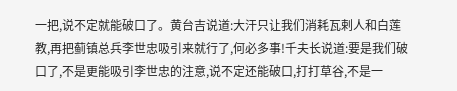一把,说不定就能破口了。黄台吉说道:大汗只让我们消耗瓦剌人和白莲教,再把蓟镇总兵李世忠吸引来就行了,何必多事!千夫长说道:要是我们破口了,不是更能吸引李世忠的注意,说不定还能破口,打打草谷,不是一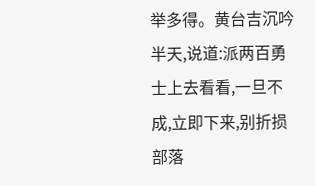举多得。黄台吉沉吟半天,说道:派两百勇士上去看看,一旦不成,立即下来,别折损部落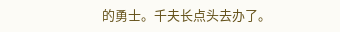的勇士。千夫长点头去办了。